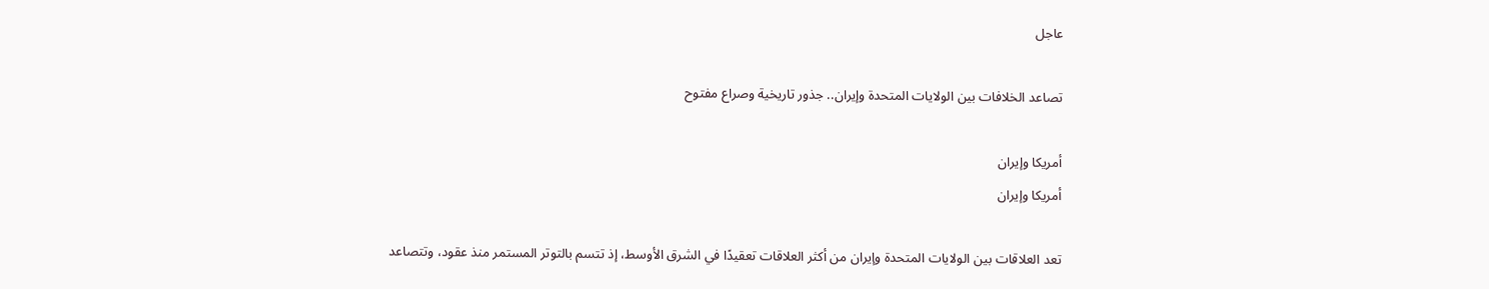عاجل

تصاعد الخلافات بين الولايات المتحدة وإيران.. جذور تاريخية وصراع مفتوح

أمريكا وإيران
أمريكا وإيران

تعد العلاقات بين الولايات المتحدة وإيران من أكثر العلاقات تعقيدًا في الشرق الأوسط، إذ تتسم بالتوتر المستمر منذ عقود، وتتصاعد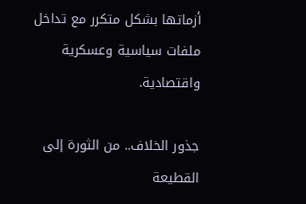أزماتها بشكل متكرر مع تداخل ملفات سياسية وعسكرية واقتصادية.

جذور الخلاف.. من الثورة إلى القطيعة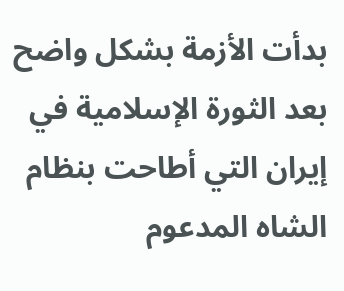بدأت الأزمة بشكل واضح بعد الثورة الإسلامية في إيران التي أطاحت بنظام الشاه المدعوم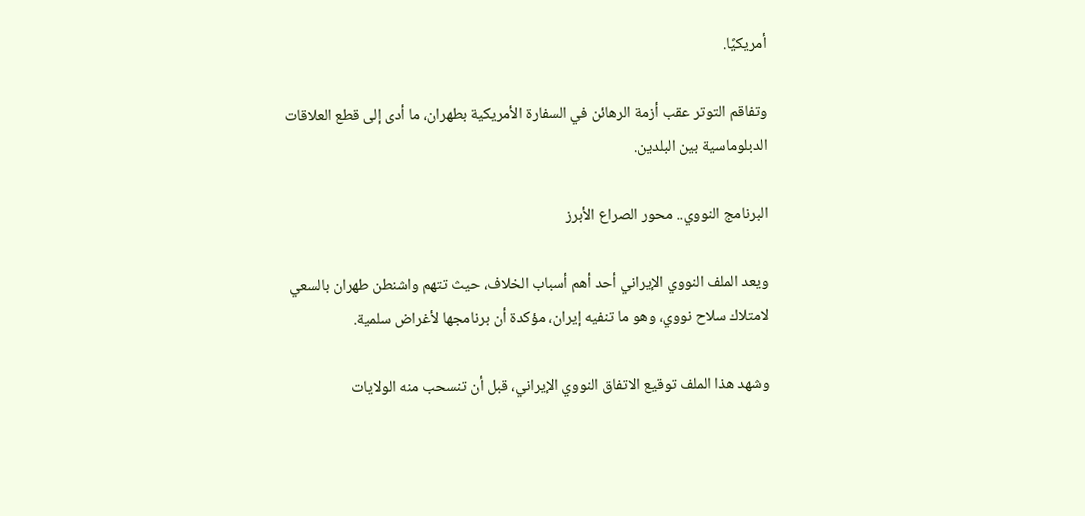أمريكيًا.

وتفاقم التوتر عقب أزمة الرهائن في السفارة الأمريكية بطهران، ما أدى إلى قطع العلاقات الدبلوماسية بين البلدين.

البرنامج النووي.. محور الصراع الأبرز

ويعد الملف النووي الإيراني أحد أهم أسباب الخلاف، حيث تتهم واشنطن طهران بالسعي لامتلاك سلاح نووي، وهو ما تنفيه إيران، مؤكدة أن برنامجها لأغراض سلمية.

وشهد هذا الملف توقيع الاتفاق النووي الإيراني، قبل أن تنسحب منه الولايات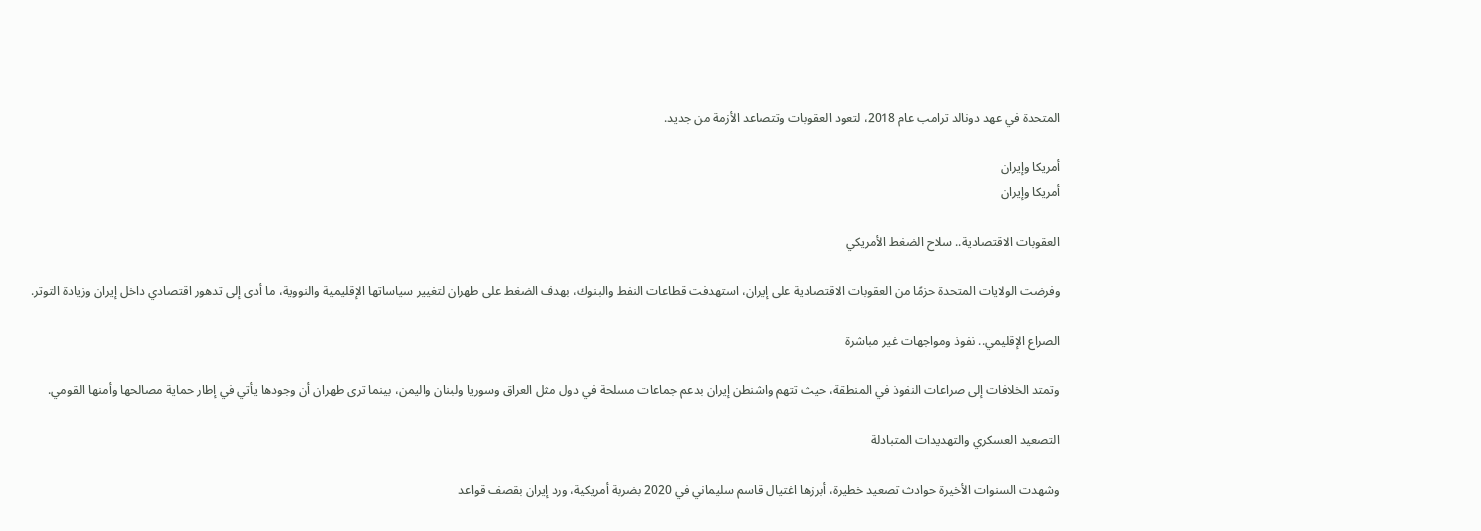المتحدة في عهد دونالد ترامب عام 2018، لتعود العقوبات وتتصاعد الأزمة من جديد.

أمريكا وإيران
أمريكا وإيران

العقوبات الاقتصادية.. سلاح الضغط الأمريكي

وفرضت الولايات المتحدة حزمًا من العقوبات الاقتصادية على إيران، استهدفت قطاعات النفط والبنوك، بهدف الضغط على طهران لتغيير سياساتها الإقليمية والنووية، ما أدى إلى تدهور اقتصادي داخل إيران وزيادة التوتر.

الصراع الإقليمي.. نفوذ ومواجهات غير مباشرة

وتمتد الخلافات إلى صراعات النفوذ في المنطقة، حيث تتهم واشنطن إيران بدعم جماعات مسلحة في دول مثل العراق وسوريا ولبنان واليمن، بينما ترى طهران أن وجودها يأتي في إطار حماية مصالحها وأمنها القومي.

التصعيد العسكري والتهديدات المتبادلة

وشهدت السنوات الأخيرة حوادث تصعيد خطيرة، أبرزها اغتيال قاسم سليماني في 2020 بضربة أمريكية، ورد إيران بقصف قواعد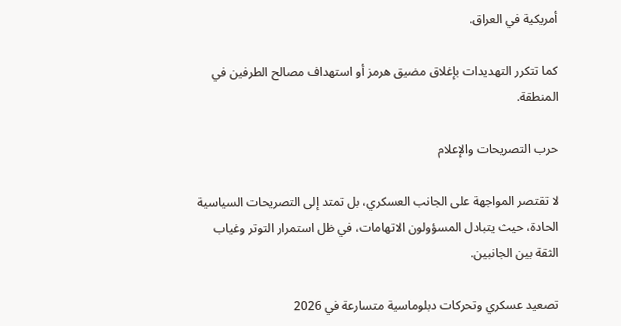أمريكية في العراق.

كما تتكرر التهديدات بإغلاق مضيق هرمز أو استهداف مصالح الطرفين في المنطقة.

حرب التصريحات والإعلام

لا تقتصر المواجهة على الجانب العسكري، بل تمتد إلى التصريحات السياسية الحادة، حيث يتبادل المسؤولون الاتهامات، في ظل استمرار التوتر وغياب الثقة بين الجانبين.

تصعيد عسكري وتحركات دبلوماسية متسارعة في 2026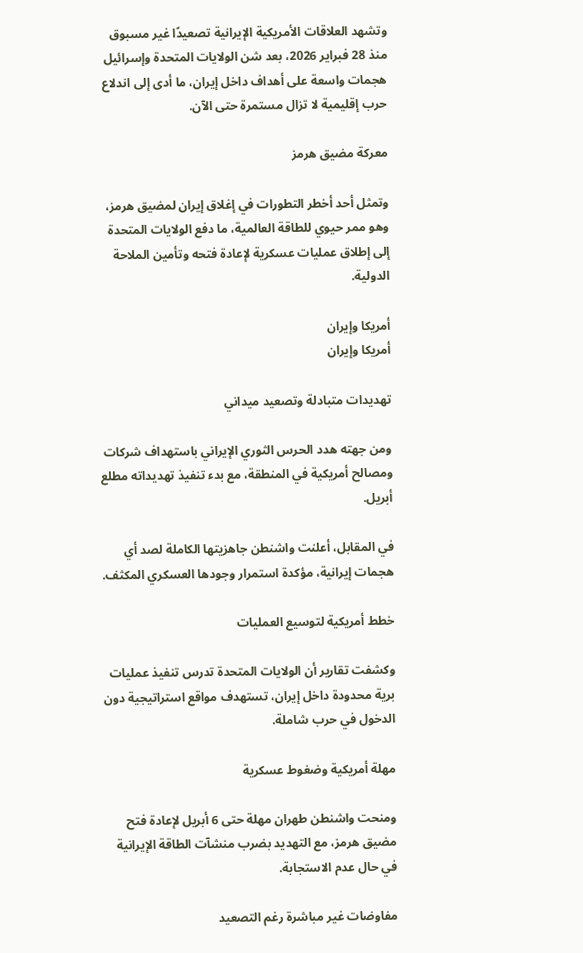وتشهد العلاقات الأمريكية الإيرانية تصعيدًا غير مسبوق منذ 28 فبراير 2026، بعد شن الولايات المتحدة وإسرائيل هجمات واسعة على أهداف داخل إيران، ما أدى إلى اندلاع حرب إقليمية لا تزال مستمرة حتى الآن.

معركة مضيق هرمز

وتمثل أحد أخطر التطورات في إغلاق إيران لمضيق هرمز، وهو ممر حيوي للطاقة العالمية، ما دفع الولايات المتحدة إلى إطلاق عمليات عسكرية لإعادة فتحه وتأمين الملاحة الدولية.

أمريكا وإيران
أمريكا وإيران

تهديدات متبادلة وتصعيد ميداني

ومن جهته هدد الحرس الثوري الإيراني باستهداف شركات ومصالح أمريكية في المنطقة، مع بدء تنفيذ تهديداته مطلع أبريل.

في المقابل، أعلنت واشنطن جاهزيتها الكاملة لصد أي هجمات إيرانية، مؤكدة استمرار وجودها العسكري المكثف.

خطط أمريكية لتوسيع العمليات

وكشفت تقارير أن الولايات المتحدة تدرس تنفيذ عمليات برية محدودة داخل إيران، تستهدف مواقع استراتيجية دون الدخول في حرب شاملة.

مهلة أمريكية وضغوط عسكرية

ومنحت واشنطن طهران مهلة حتى 6 أبريل لإعادة فتح مضيق هرمز، مع التهديد بضرب منشآت الطاقة الإيرانية في حال عدم الاستجابة.

مفاوضات غير مباشرة رغم التصعيد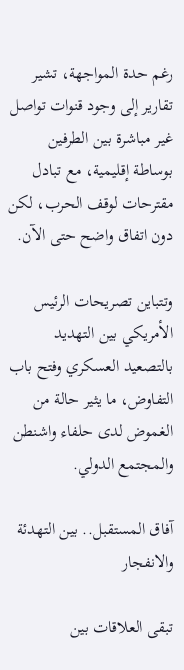رغم حدة المواجهة، تشير تقارير إلى وجود قنوات تواصل غير مباشرة بين الطرفين بوساطة إقليمية، مع تبادل مقترحات لوقف الحرب، لكن دون اتفاق واضح حتى الآن.

وتتباين تصريحات الرئيس الأمريكي بين التهديد بالتصعيد العسكري وفتح باب التفاوض، ما يثير حالة من الغموض لدى حلفاء واشنطن والمجتمع الدولي.

آفاق المستقبل.. بين التهدئة والانفجار

تبقى العلاقات بين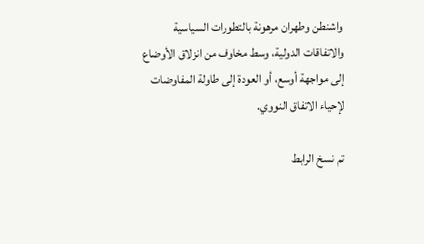واشنطن وطهران مرهونة بالتطورات السياسية والاتفاقات الدولية، وسط مخاوف من انزلاق الأوضاع إلى مواجهة أوسع، أو العودة إلى طاولة المفاوضات لإحياء الاتفاق النووي.

تم نسخ الرابط